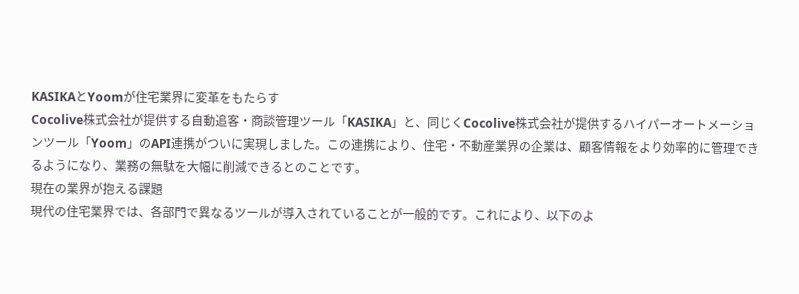KASIKAとYoomが住宅業界に変革をもたらす
Cocolive株式会社が提供する自動追客・商談管理ツール「KASIKA」と、同じくCocolive株式会社が提供するハイパーオートメーションツール「Yoom」のAPI連携がついに実現しました。この連携により、住宅・不動産業界の企業は、顧客情報をより効率的に管理できるようになり、業務の無駄を大幅に削減できるとのことです。
現在の業界が抱える課題
現代の住宅業界では、各部門で異なるツールが導入されていることが一般的です。これにより、以下のよ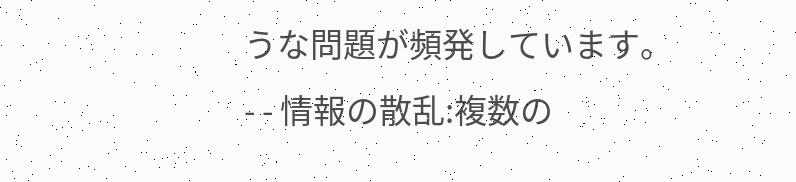うな問題が頻発しています。
- - 情報の散乱:複数の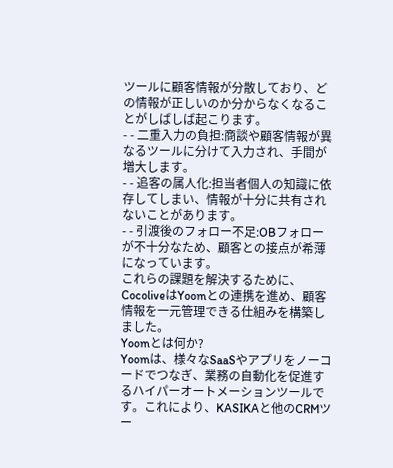ツールに顧客情報が分散しており、どの情報が正しいのか分からなくなることがしばしば起こります。
- - 二重入力の負担:商談や顧客情報が異なるツールに分けて入力され、手間が増大します。
- - 追客の属人化:担当者個人の知識に依存してしまい、情報が十分に共有されないことがあります。
- - 引渡後のフォロー不足:OBフォローが不十分なため、顧客との接点が希薄になっています。
これらの課題を解決するために、CocoliveはYoomとの連携を進め、顧客情報を一元管理できる仕組みを構築しました。
Yoomとは何か?
Yoomは、様々なSaaSやアプリをノーコードでつなぎ、業務の自動化を促進するハイパーオートメーションツールです。これにより、KASIKAと他のCRMツー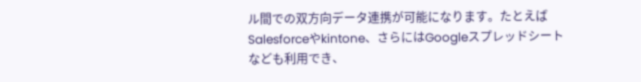ル間での双方向データ連携が可能になります。たとえばSalesforceやkintone、さらにはGoogleスプレッドシートなども利用でき、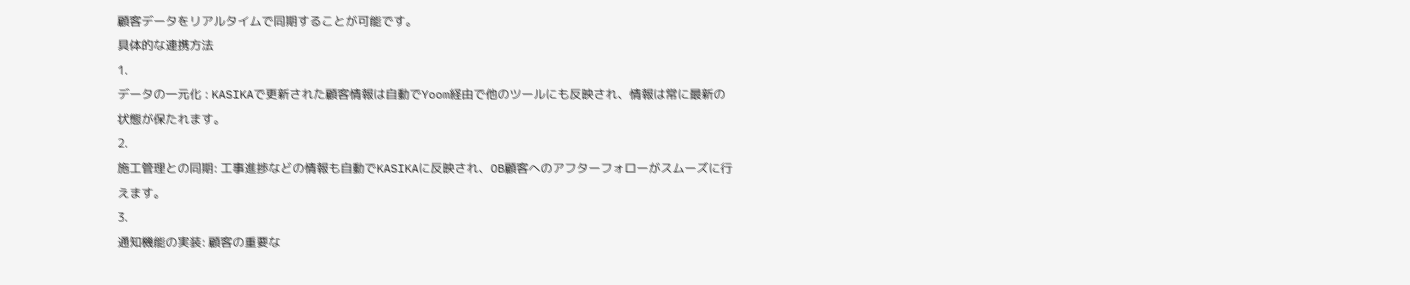顧客データをリアルタイムで同期することが可能です。
具体的な連携方法
1.
データの一元化 : KASIKAで更新された顧客情報は自動でYoom経由で他のツールにも反映され、情報は常に最新の状態が保たれます。
2.
施工管理との同期: 工事進捗などの情報も自動でKASIKAに反映され、OB顧客へのアフターフォローがスムーズに行えます。
3.
通知機能の実装: 顧客の重要な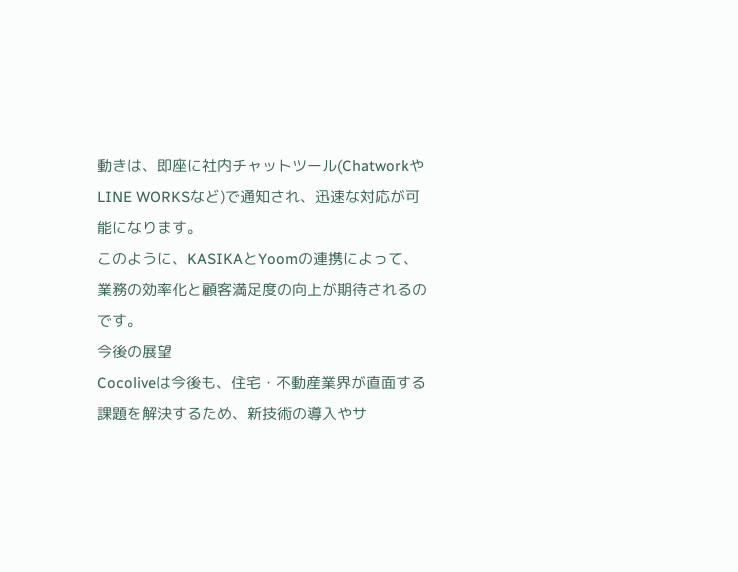動きは、即座に社内チャットツール(ChatworkやLINE WORKSなど)で通知され、迅速な対応が可能になります。
このように、KASIKAとYoomの連携によって、業務の効率化と顧客満足度の向上が期待されるのです。
今後の展望
Cocoliveは今後も、住宅・不動産業界が直面する課題を解決するため、新技術の導入やサ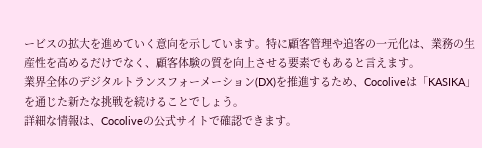ービスの拡大を進めていく意向を示しています。特に顧客管理や追客の一元化は、業務の生産性を高めるだけでなく、顧客体験の質を向上させる要素でもあると言えます。
業界全体のデジタルトランスフォーメーション(DX)を推進するため、Cocoliveは「KASIKA」を通じた新たな挑戦を続けることでしょう。
詳細な情報は、Cocoliveの公式サイトで確認できます。